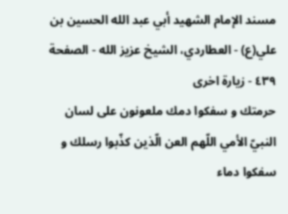مسند الإمام الشهيد أبي عبد الله الحسين بن علي(ع) - العطاردي، الشيخ عزيز الله - الصفحة ٤٣٩ - زيارة اخرى
حرمتك و سفكوا دمك ملعونون على لسان النبيّ الأمي اللّهم العن الّذين كذّبوا رسلك و سفكوا دماء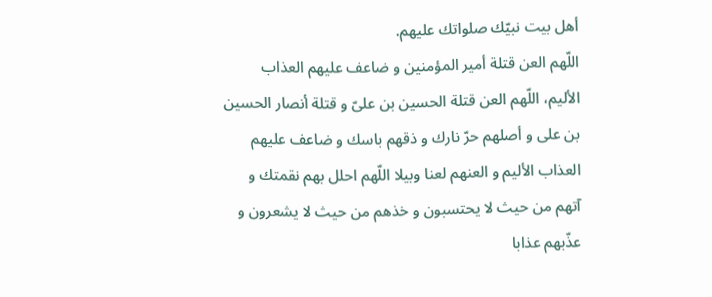أهل بيت نبيّك صلواتك عليهم.
اللّهم العن قتلة أمير المؤمنين و ضاعف عليهم العذاب الأليم، اللّهم العن قتلة الحسين بن علىّ و قتلة أنصار الحسين بن على و أصلهم حرّ نارك و ذقهم باسك و ضاعف عليهم العذاب الأليم و العنهم لعنا وبيلا اللّهم احلل بهم نقمتك و آتهم من حيث لا يحتسبون و خذهم من حيث لا يشعرون و عذّبهم عذابا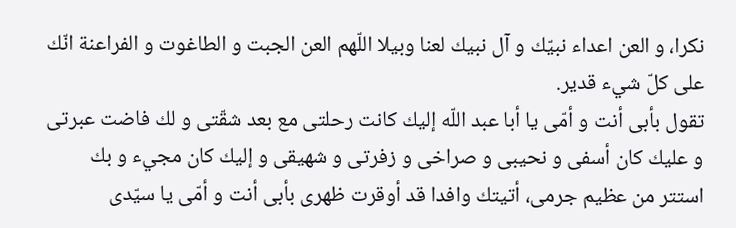نكرا، و العن اعداء نبيّك و آل نبيك لعنا وبيلا اللّهم العن الجبت و الطاغوت و الفراعنة انّك على كلّ شيء قدير.
تقول بأبى أنت و أمّى يا أبا عبد اللّه إليك كانت رحلتى مع بعد شقّتى و لك فاضت عبرتى و عليك كان أسفى و نحيبى و صراخى و زفرتى و شهيقى و إليك كان مجيء و بك استتر من عظيم جرمى، أتيتك وافدا قد أوقرت ظهرى بأبى أنت و أمّى يا سيّدى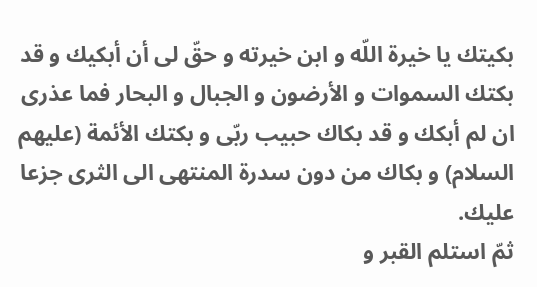بكيتك يا خيرة اللّه و ابن خيرته و حقّ لى أن أبكيك و قد بكتك السموات و الأرضون و الجبال و البحار فما عذرى ان لم أبكك و قد بكاك حبيب ربّى و بكتك الأئمة (عليهم السلام) و بكاك من دون سدرة المنتهى الى الثرى جزعا عليك.
ثمّ استلم القبر و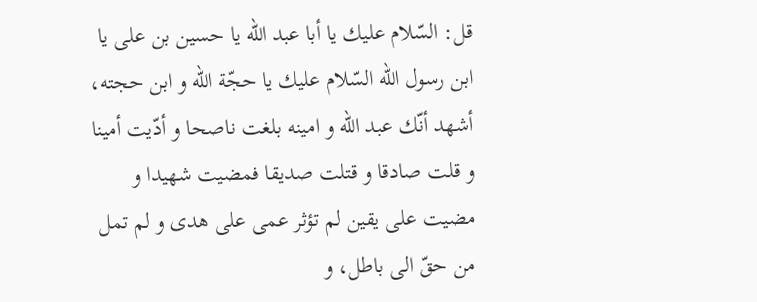قل: السّلام عليك يا أبا عبد اللّه يا حسين بن على يا ابن رسول اللّه السّلام عليك يا حجّة اللّه و ابن حجته، أشهد أنّك عبد اللّه و امينه بلغت ناصحا و أدّيت أمينا و قلت صادقا و قتلت صديقا فمضيت شهيدا و مضيت على يقين لم تؤثر عمى على هدى و لم تمل من حقّ الى باطل، و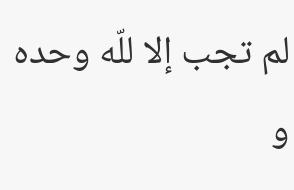لم تجب إلا للّه وحده و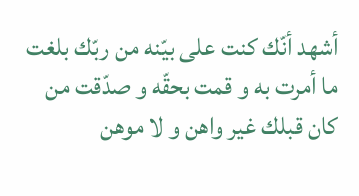أشهد أنّك كنت على بيّنه من ربّك بلغت ما أمرت به و قمت بحقّه و صدّقت من كان قبلك غير واهن و لا موهن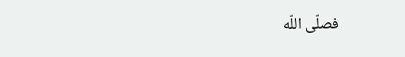فصلّى اللّه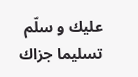عليك و سلّم تسليما جزاك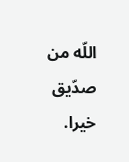اللّه من صدّيق خيرا.